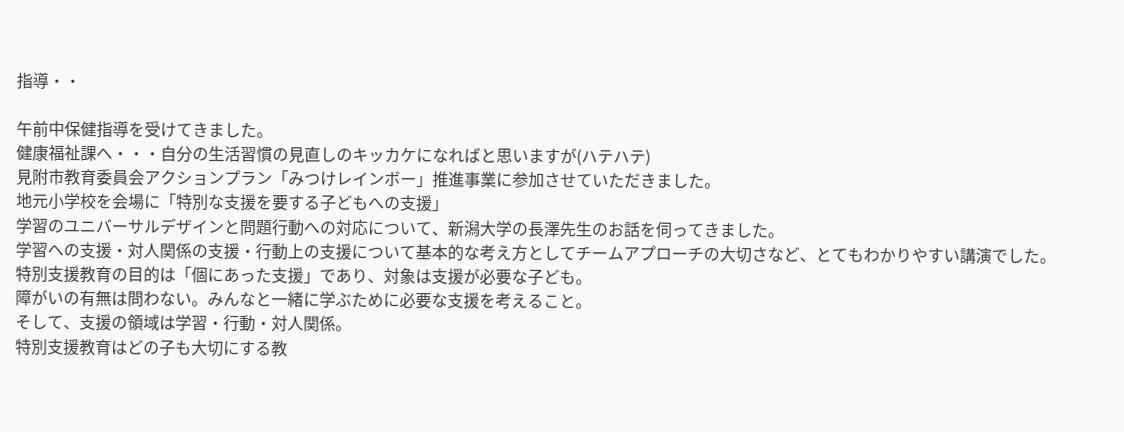指導・・

午前中保健指導を受けてきました。
健康福祉課へ・・・自分の生活習慣の見直しのキッカケになればと思いますが(ハテハテ)
見附市教育委員会アクションプラン「みつけレインボー」推進事業に参加させていただきました。
地元小学校を会場に「特別な支援を要する子どもへの支援」
学習のユニバーサルデザインと問題行動への対応について、新潟大学の長澤先生のお話を伺ってきました。
学習への支援・対人関係の支援・行動上の支援について基本的な考え方としてチームアプローチの大切さなど、とてもわかりやすい講演でした。
特別支援教育の目的は「個にあった支援」であり、対象は支援が必要な子ども。
障がいの有無は問わない。みんなと一緒に学ぶために必要な支援を考えること。
そして、支援の領域は学習・行動・対人関係。
特別支援教育はどの子も大切にする教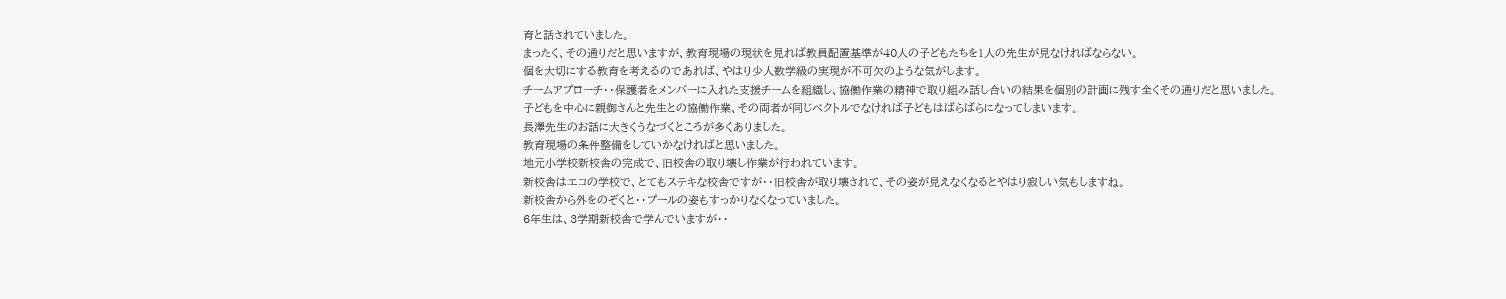育と話されていました。
まったく、その通りだと思いますが、教育現場の現状を見れば教員配置基準が40人の子どもたちを1人の先生が見なければならない。
個を大切にする教育を考えるのであれば、やはり少人数学級の実現が不可欠のような気がします。
チームアプローチ・・保護者をメンバーに入れた支援チームを組織し、協働作業の精神で取り組み話し合いの結果を個別の計画に残す全くその通りだと思いました。
子どもを中心に親御さんと先生との協働作業、その両者が同じベクトルでなければ子どもはばらばらになってしまいます。
長澤先生のお話に大きくうなづくところが多くありました。
教育現場の条件整備をしていかなければと思いました。
地元小学校新校舎の完成で、旧校舎の取り壊し作業が行われています。
新校舎はエコの学校で、とてもステキな校舎ですが・・旧校舎が取り壊されて、その姿が見えなくなるとやはり寂しい気もしますね。
新校舎から外をのぞくと・・プールの姿もすっかりなくなっていました。
6年生は、3学期新校舎で学んでいますが・・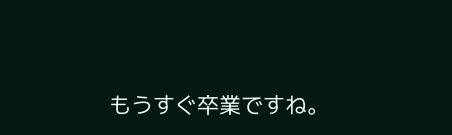もうすぐ卒業ですね。